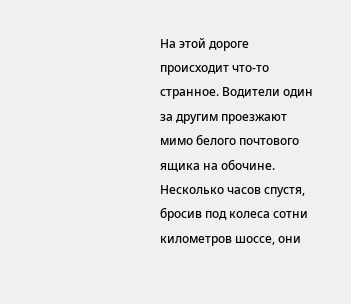На этой дороге происходит что-то странное. Водители один за другим проезжают мимо белого почтового ящика на обочине. Несколько часов спустя, бросив под колеса сотни километров шоссе, они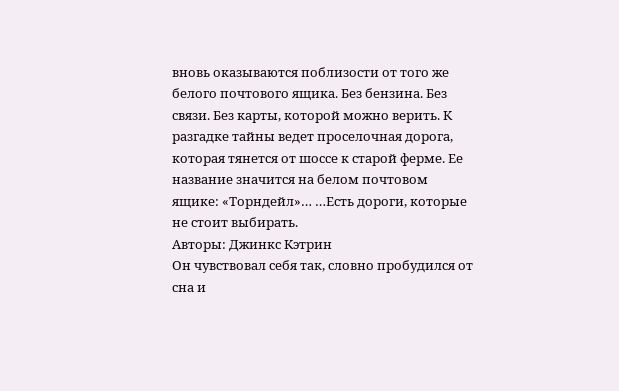вновь оказываются поблизости от того же белого почтового ящика. Без бензина. Без связи. Без карты, которой можно верить. К разгадке тайны ведет проселочная дорога, которая тянется от шоссе к старой ферме. Ее название значится на белом почтовом ящике: «Торндейл»… …Есть дороги, которые не стоит выбирать.
Авторы: Джинкс Кэтрин
Он чувствовал себя так, словно пробудился от сна и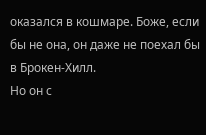оказался в кошмаре. Боже, если бы не она, он даже не поехал бы в Брокен-Хилл.
Но он с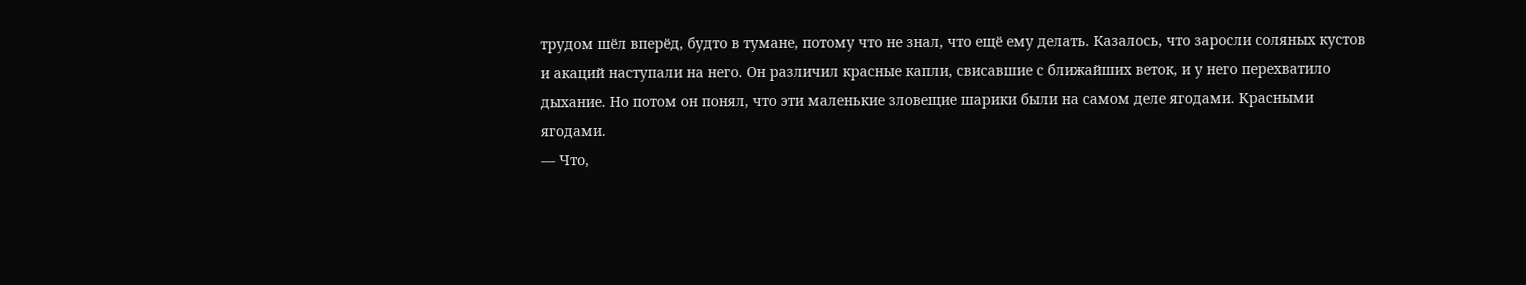трудом шёл вперёд, будто в тумане, потому что не знал, что ещё ему делать. Казалось, что заросли соляных кустов и акаций наступали на него. Он различил красные капли, свисавшие с ближайших веток, и у него перехватило дыхание. Но потом он понял, что эти маленькие зловещие шарики были на самом деле ягодами. Красными ягодами.
— Что,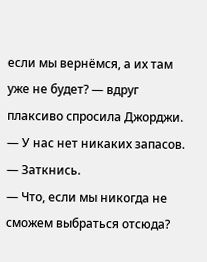если мы вернёмся, а их там уже не будет? — вдруг плаксиво спросила Джорджи. — У нас нет никаких запасов.
— Заткнись.
— Что, если мы никогда не сможем выбраться отсюда?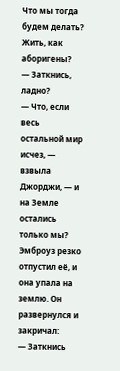Что мы тогда будем делать? Жить, как аборигены?
— Заткнись, ладно?
— Что, если весь остальной мир исчез, — взвыла Джорджи, — и на Земле остались только мы?
Эмброуз резко отпустил её, и она упала на землю. Он развернулся и закричал:
— Заткнись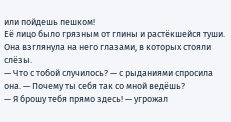или пойдешь пешком!
Её лицо было грязным от глины и растёкшейся туши. Она взглянула на него глазами, в которых стояли слёзы.
— Что с тобой случилось? — с рыданиями спросила она. — Почему ты себя так со мной ведёшь?
— Я брошу тебя прямо здесь! — угрожал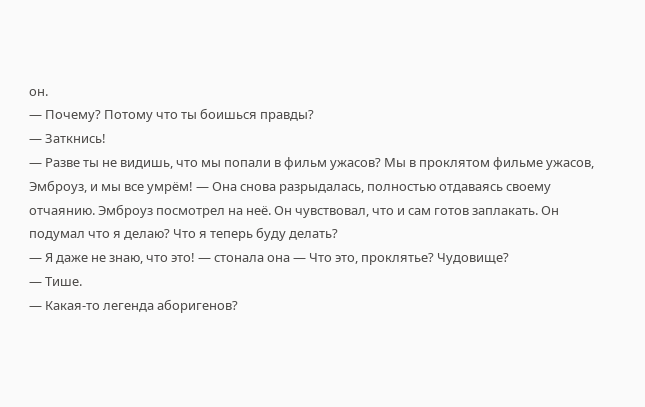он.
— Почему? Потому что ты боишься правды?
— Заткнись!
— Разве ты не видишь, что мы попали в фильм ужасов? Мы в проклятом фильме ужасов, Эмброуз, и мы все умрём! — Она снова разрыдалась, полностью отдаваясь своему отчаянию. Эмброуз посмотрел на неё. Он чувствовал, что и сам готов заплакать. Он подумал что я делаю? Что я теперь буду делать?
— Я даже не знаю, что это! — стонала она — Что это, проклятье? Чудовище?
— Тише.
— Какая-то легенда аборигенов?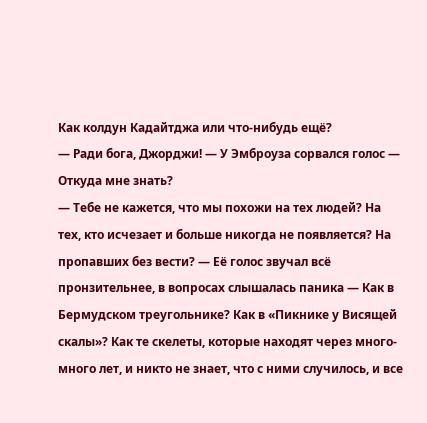Как колдун Кадайтджа или что-нибудь ещё?
— Ради бога, Джорджи! — У Эмброуза сорвался голос — Откуда мне знать?
— Тебе не кажется, что мы похожи на тех людей? На тех, кто исчезает и больше никогда не появляется? На пропавших без вести? — Её голос звучал всё пронзительнее, в вопросах слышалась паника — Как в Бермудском треугольнике? Как в «Пикнике у Висящей скалы»? Как те скелеты, которые находят через много-много лет, и никто не знает, что с ними случилось, и все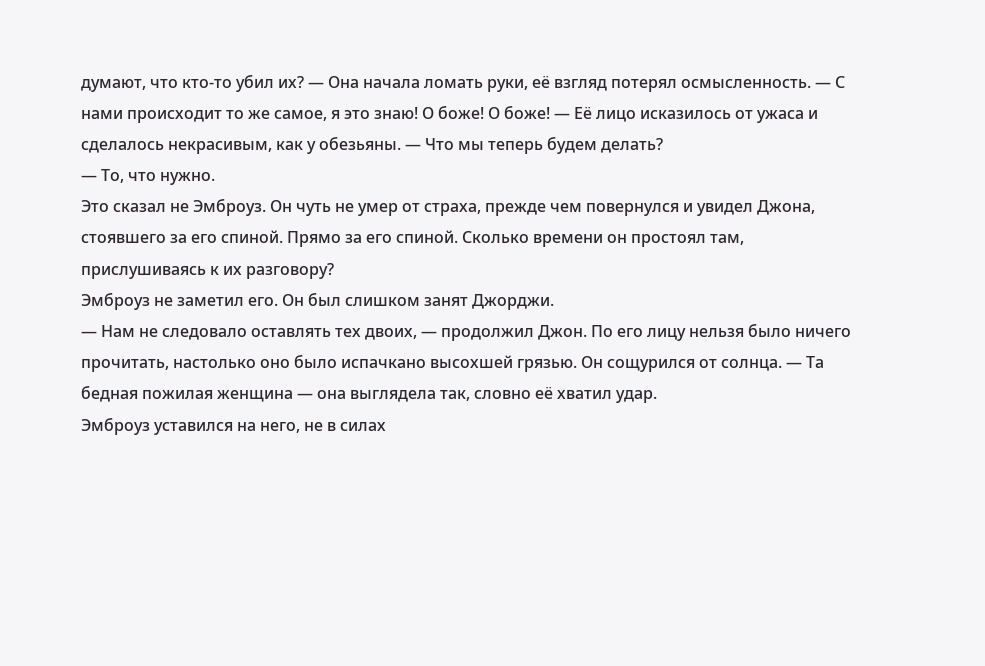думают, что кто-то убил их? — Она начала ломать руки, её взгляд потерял осмысленность. — С нами происходит то же самое, я это знаю! О боже! О боже! — Её лицо исказилось от ужаса и сделалось некрасивым, как у обезьяны. — Что мы теперь будем делать?
— То, что нужно.
Это сказал не Эмброуз. Он чуть не умер от страха, прежде чем повернулся и увидел Джона, стоявшего за его спиной. Прямо за его спиной. Сколько времени он простоял там, прислушиваясь к их разговору?
Эмброуз не заметил его. Он был слишком занят Джорджи.
— Нам не следовало оставлять тех двоих, — продолжил Джон. По его лицу нельзя было ничего прочитать, настолько оно было испачкано высохшей грязью. Он сощурился от солнца. — Та бедная пожилая женщина — она выглядела так, словно её хватил удар.
Эмброуз уставился на него, не в силах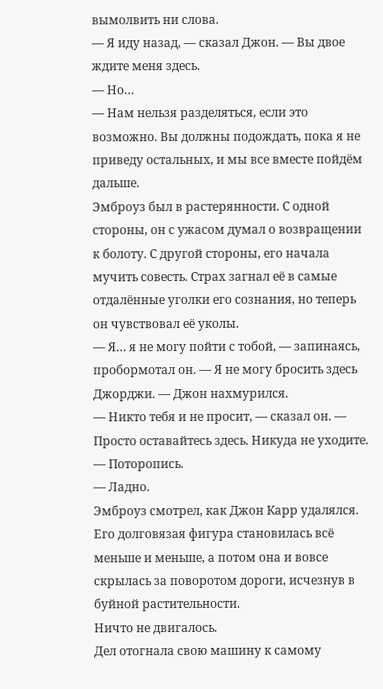вымолвить ни слова.
— Я иду назад, — сказал Джон. — Вы двое ждите меня здесь.
— Но…
— Нам нельзя разделяться, если это возможно. Вы должны подождать, пока я не приведу остальных, и мы все вместе пойдём дальше.
Эмброуз был в растерянности. С одной стороны, он с ужасом думал о возвращении к болоту. С другой стороны, его начала мучить совесть. Страх загнал её в самые отдалённые уголки его сознания, но теперь он чувствовал её уколы.
— Я… я не могу пойти с тобой, — запинаясь, пробормотал он. — Я не могу бросить здесь Джорджи. — Джон нахмурился.
— Никто тебя и не просит, — сказал он. — Просто оставайтесь здесь. Никуда не уходите.
— Поторопись.
— Ладно.
Эмброуз смотрел, как Джон Карр удалялся. Его долговязая фигура становилась всё меньше и меньше, а потом она и вовсе скрылась за поворотом дороги, исчезнув в буйной растительности.
Ничто не двигалось.
Дел отогнала свою машину к самому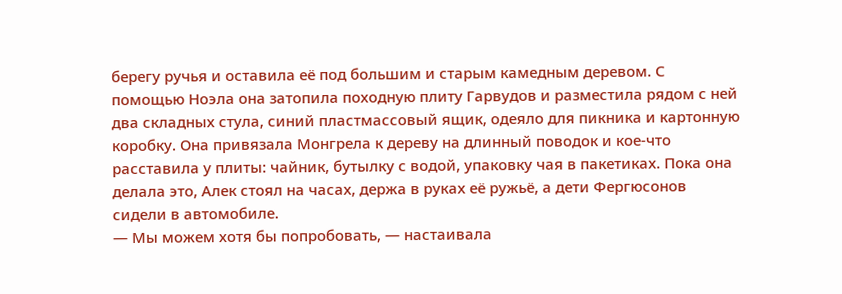берегу ручья и оставила её под большим и старым камедным деревом. С помощью Ноэла она затопила походную плиту Гарвудов и разместила рядом с ней два складных стула, синий пластмассовый ящик, одеяло для пикника и картонную коробку. Она привязала Монгрела к дереву на длинный поводок и кое-что расставила у плиты: чайник, бутылку с водой, упаковку чая в пакетиках. Пока она делала это, Алек стоял на часах, держа в руках её ружьё, а дети Фергюсонов сидели в автомобиле.
— Мы можем хотя бы попробовать, — настаивала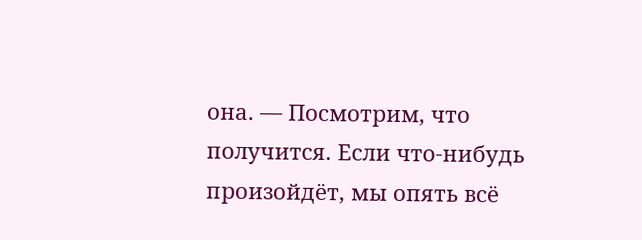она. — Посмотрим, что получится. Если что-нибудь произойдёт, мы опять всё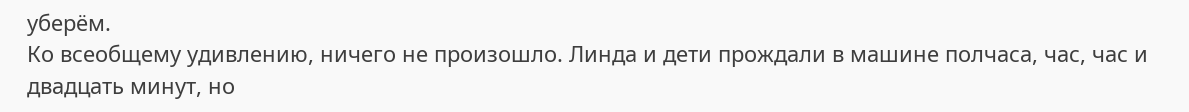уберём.
Ко всеобщему удивлению, ничего не произошло. Линда и дети прождали в машине полчаса, час, час и двадцать минут, но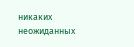никаких неожиданных